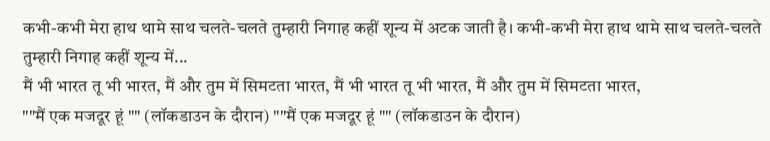कभी-कभी मेरा हाथ थामे साथ चलते-चलते तुम्हारी निगाह कहीं शून्य में अटक जाती है। कभी-कभी मेरा हाथ थामे साथ चलते-चलते तुम्हारी निगाह कहीं शून्य में...
मैं भी भारत तू भी भारत, मैं और तुम में सिमटता भारत, मैं भी भारत तू भी भारत, मैं और तुम में सिमटता भारत,
""मैं एक मजदूर हूं "" (लॉकडाउन के दौरान) ""मैं एक मजदूर हूं "" (लॉकडाउन के दौरान)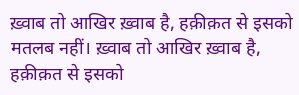ख़्वाब तो आखिर ख़्वाब है, हक़ीक़त से इसको मतलब नहीं। ख़्वाब तो आखिर ख़्वाब है, हक़ीक़त से इसको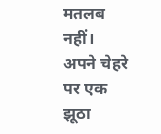मतलब नहीं।
अपने चेहरे पर एक झूठा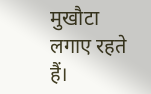मुखौटा लगाए रहते हैं।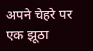अपने चेहरे पर एक झूठा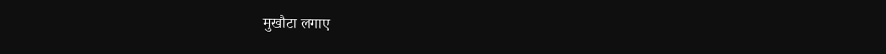मुखौटा लगाए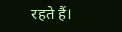रहते हैं।